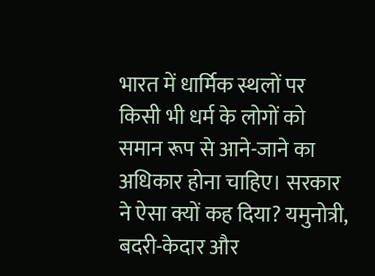भारत में धार्मिक स्थलों पर किसी भी धर्म के लोगों को समान रूप से आने-जाने का अधिकार होना चाहिए। सरकार ने ऐसा क्यों कह दिया? यमुनोत्री, बदरी-केदार और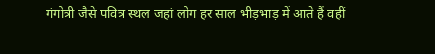गंगोत्री जैसे पवित्र स्थल जहां लोग हर साल भीड़भाड़ में आते हैं वहीं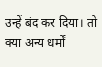उन्हें बंद कर दिया। तो क्या अन्य धर्मों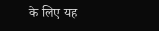के लिए यह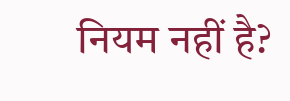नियम नहीं है?